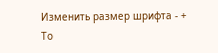Изменить размер шрифта - +
То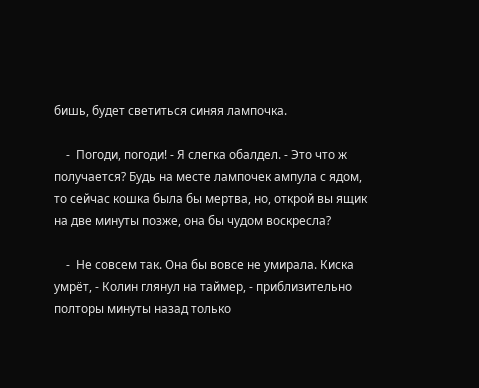бишь, будет светиться синяя лампочка.

    -  Погоди, погоди! - Я слегка обалдел. - Это что ж получается? Будь на месте лампочек ампула с ядом, то сейчас кошка была бы мертва, но, открой вы ящик на две минуты позже, она бы чудом воскресла?

    -  Не совсем так. Она бы вовсе не умирала. Киска умрёт, - Колин глянул на таймер, - приблизительно полторы минуты назад только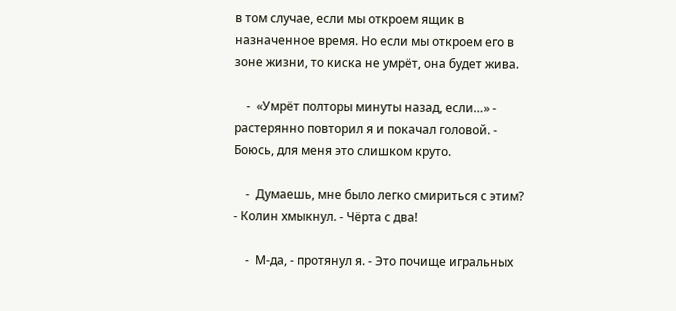в том случае, если мы откроем ящик в назначенное время. Но если мы откроем его в зоне жизни, то киска не умрёт, она будет жива.

    -  «Умрёт полторы минуты назад, если…» - растерянно повторил я и покачал головой. - Боюсь, для меня это слишком круто.

    -  Думаешь, мне было легко смириться с этим? - Колин хмыкнул. - Чёрта с два!

    -  М-да, - протянул я. - Это почище игральных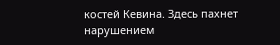костей Кевина. Здесь пахнет нарушением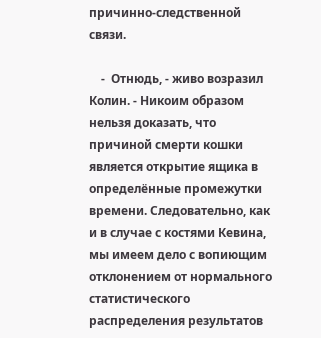причинно-следственной связи.

    -  Отнюдь, - живо возразил Колин. - Никоим образом нельзя доказать, что причиной смерти кошки является открытие ящика в определённые промежутки времени. Следовательно, как и в случае с костями Кевина, мы имеем дело с вопиющим отклонением от нормального статистического распределения результатов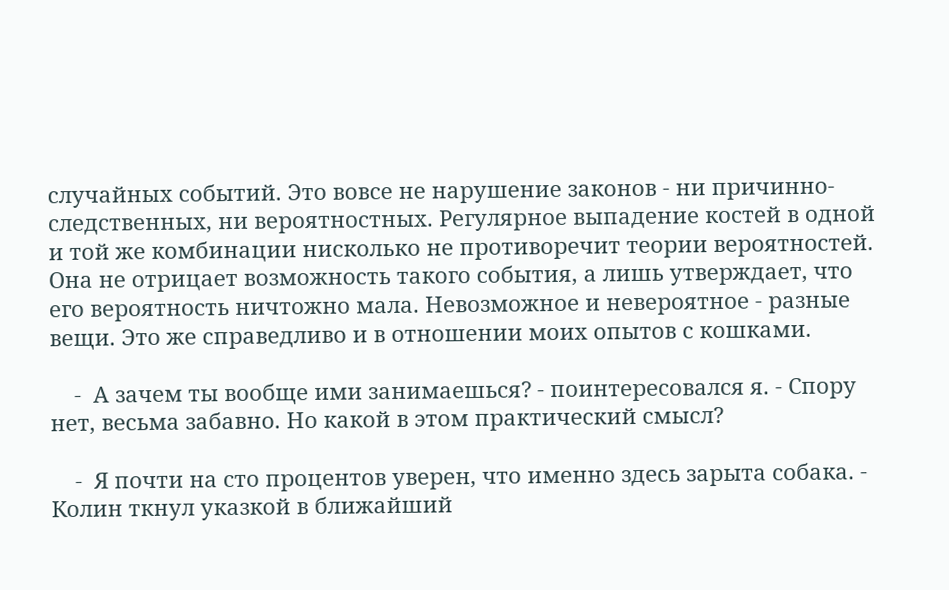случайных событий. Это вовсе не нарушение законов - ни причинно-следственных, ни вероятностных. Регулярное выпадение костей в одной и той же комбинации нисколько не противоречит теории вероятностей. Она не отрицает возможность такого события, а лишь утверждает, что его вероятность ничтожно мала. Невозможное и невероятное - разные вещи. Это же справедливо и в отношении моих опытов с кошками.

    -  А зачем ты вообще ими занимаешься? - поинтересовался я. - Спору нет, весьма забавно. Но какой в этом практический смысл?

    -  Я почти на сто процентов уверен, что именно здесь зарыта собака. - Колин ткнул указкой в ближайший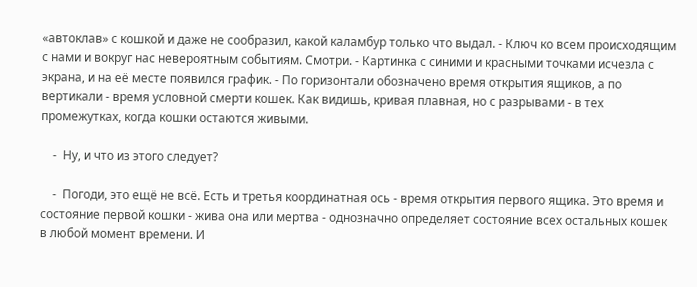«автоклав» с кошкой и даже не сообразил, какой каламбур только что выдал. - Ключ ко всем происходящим с нами и вокруг нас невероятным событиям. Смотри. - Картинка с синими и красными точками исчезла с экрана, и на её месте появился график. - По горизонтали обозначено время открытия ящиков, а по вертикали - время условной смерти кошек. Как видишь, кривая плавная, но с разрывами - в тех промежутках, когда кошки остаются живыми.

    -  Ну, и что из этого следует?

    -  Погоди, это ещё не всё. Есть и третья координатная ось - время открытия первого ящика. Это время и состояние первой кошки - жива она или мертва - однозначно определяет состояние всех остальных кошек в любой момент времени. И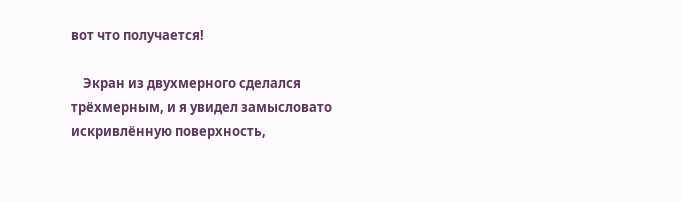вот что получается!

    Экран из двухмерного сделался трёхмерным, и я увидел замысловато искривлённую поверхность,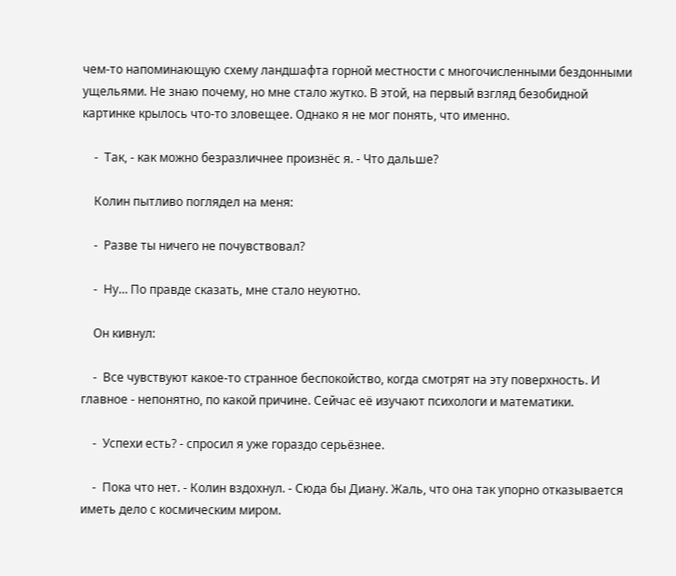чем-то напоминающую схему ландшафта горной местности с многочисленными бездонными ущельями. Не знаю почему, но мне стало жутко. В этой, на первый взгляд безобидной картинке крылось что-то зловещее. Однако я не мог понять, что именно.

    -  Так, - как можно безразличнее произнёс я. - Что дальше?

    Колин пытливо поглядел на меня:

    -  Разве ты ничего не почувствовал?

    -  Ну… По правде сказать, мне стало неуютно.

    Он кивнул:

    -  Все чувствуют какое-то странное беспокойство, когда смотрят на эту поверхность. И главное - непонятно, по какой причине. Сейчас её изучают психологи и математики.

    -  Успехи есть? - спросил я уже гораздо серьёзнее.

    -  Пока что нет. - Колин вздохнул. - Сюда бы Диану. Жаль, что она так упорно отказывается иметь дело с космическим миром.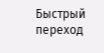Быстрый переход